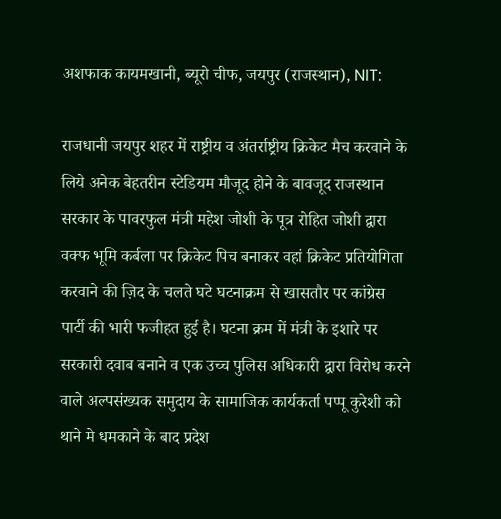अशफाक कायमखानी, ब्यूरो चीफ, जयपुर (राजस्थान), NIT:

राजधानी जयपुर शहर में राष्ट्रीय व अंतर्राष्ट्रीय क्रिकेट मैच करवाने के लिये अनेक बेहतरीन स्टेडियम मौजूद होने के बावजूद राजस्थान सरकार के पावरफुल मंत्री महेश जोशी के पूत्र रोहित जोशी द्वारा वक्फ भूमि कर्बला पर क्रिकेट पिच बनाकर वहां क्रिकेट प्रतियोगिता करवाने की ज़िद के चलते घटे घटनाक्रम से खासतौर पर कांग्रेस पार्टी की भारी फजीहत हुई है। घटना क्रम में मंत्री के इशारे पर सरकारी दवाब बनाने व एक उच्च पुलिस अधिकारी द्वारा विरोध करने वाले अल्पसंख्यक समुदाय के सामाजिक कार्यकर्ता पप्पू कुरेशी को थाने मे धमकाने के बाद प्रदेश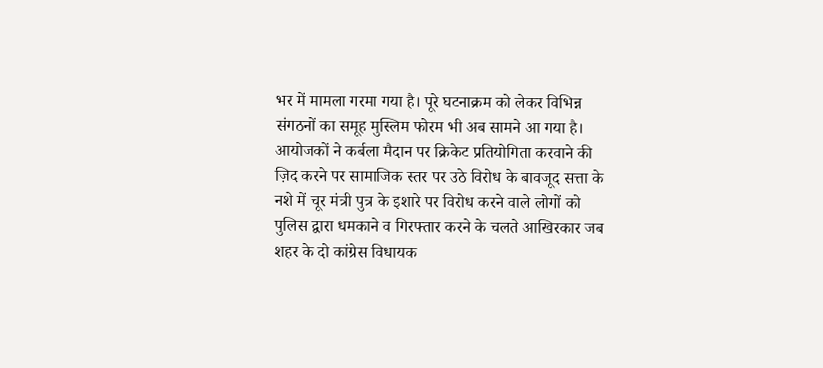भर में मामला गरमा गया है। पूरे घटनाक्रम को लेकर विभिन्न संगठनों का समूह मुस्लिम फोरम भी अब सामने आ गया है।
आयोजकों ने कर्बला मैदान पर क्रिकेट प्रतियोगिता करवाने की ज़िद करने पर सामाजिक स्तर पर उठे विरोध के बावजूद सत्ता के नशे में चूर मंत्री पुत्र के इशारे पर विरोध करने वाले लोगों को पुलिस द्वारा धमकाने व गिरफ्तार करने के चलते आखिरकार जब शहर के दो कांग्रेस विधायक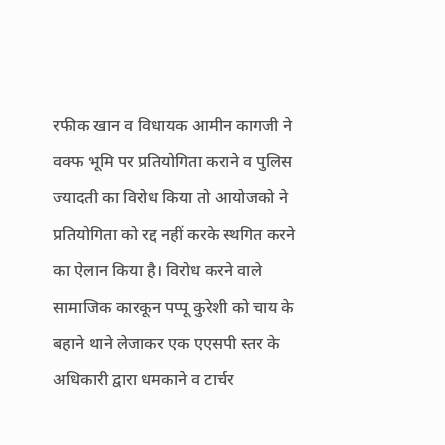रफीक खान व विधायक आमीन कागजी ने वक्फ भूमि पर प्रतियोगिता कराने व पुलिस ज्यादती का विरोध किया तो आयोजको ने प्रतियोगिता को रद्द नहीं करके स्थगित करने का ऐलान किया है। विरोध करने वाले सामाजिक कारकून पप्पू कुरेशी को चाय के बहाने थाने लेजाकर एक एएसपी स्तर के अधिकारी द्वारा धमकाने व टार्चर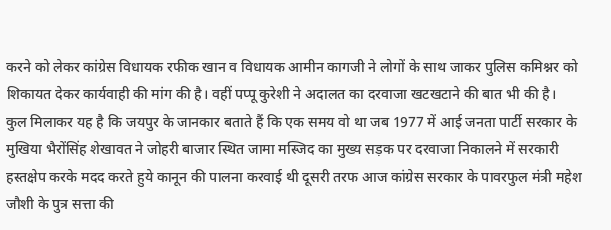करने को लेकर कांग्रेस विधायक रफीक खान व विधायक आमीन कागजी ने लोगों के साथ जाकर पुलिस कमिश्नर को शिकायत देकर कार्यवाही की मांग की है। वहीं पप्पू कुरेशी ने अदालत का दरवाजा खटखटाने की बात भी की है।
कुल मिलाकर यह है कि जयपुर के जानकार बताते हैं कि एक समय वो था जब 1977 में आई जनता पार्टी सरकार के मुखिया भैरोंसिंह शेखावत ने जोहरी बाजार स्थित जामा मस्जिद का मुख्य सड़क पर दरवाजा निकालने में सरकारी हस्तक्षेप करके मदद करते हुये कानून की पालना करवाई थी दूसरी तरफ आज कांग्रेस सरकार के पावरफुल मंत्री महेश जौशी के पुत्र सत्ता की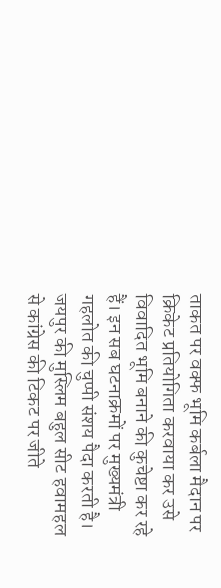ताकत पर वक्फ भूमि कर्बला मैदान पर क्रिकेट प्रतियोगिता करवाया कर उसे विवादित भूमि बनाने की कुचेष्टा कर रहे हैं। इन सब घटनाक्रमों पर मुख्यमंत्री गहलोत की चुप्पी संशय पैदा करती है। जयपुर की मुस्लिम बहुल सीट हवामहल से कांग्रेस की टिकट पर जीते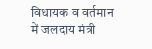विधायक व वर्तमान में जलदाय मंत्री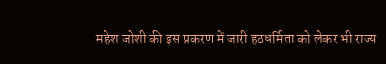महेश जोशी की इस प्रकरण में जारी हठधर्मिता को लेकर भी राज्य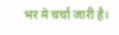भर मे चर्चा जारी है।